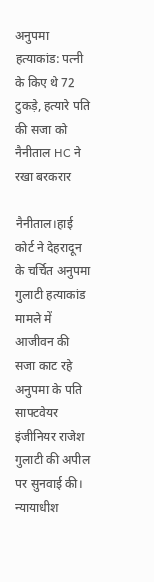अनुपमा हत्याकांड: पत्नी के किए थे 72 टुकड़े, हत्यारे पति की सजा को नैनीताल HC ने रखा बरकरार

नैनीताल।हाई कोर्ट ने देहरादून के चर्चित अनुपमा गुलाटी हत्याकांड मामले में आजीवन की सजा काट रहे अनुपमा के पति साफ्टवेयर इंजीनियर राजेश गुलाटी की अपील पर सुनवाई की। न्यायाधीश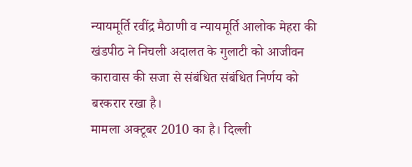न्यायमूर्ति रवींद्र मैठाणी व न्यायमूर्ति आलोक मेहरा की खंडपीठ ने निचली अदालत के गुलाटी को आजीवन कारावास की सजा से संबंधित संबंधित निर्णय को बरकरार रखा है।
मामला अक्टूबर 2010 का है। दिल्ली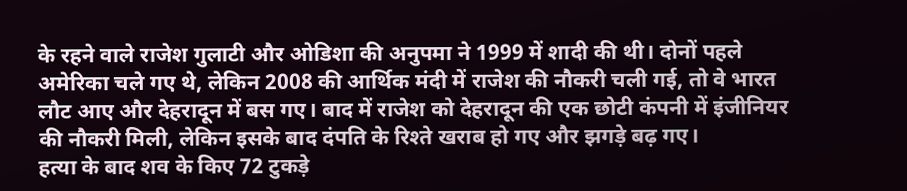के रहने वाले राजेश गुलाटी और ओडिशा की अनुपमा ने 1999 में शादी की थी। दोनों पहले अमेरिका चले गए थे, लेकिन 2008 की आर्थिक मंदी में राजेश की नौकरी चली गई, तो वे भारत लौट आए और देहरादून में बस गए। बाद में राजेश को देहरादून की एक छोटी कंपनी में इंजीनियर की नौकरी मिली, लेकिन इसके बाद दंपति के रिश्ते खराब हो गए और झगड़े बढ़ गए।
हत्या के बाद शव के किए 72 टुकड़े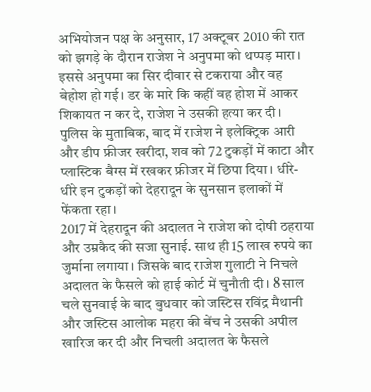अभियोजन पक्ष के अनुसार, 17 अक्टूबर 2010 की रात को झगड़े के दौरान राजेश ने अनुपमा को थप्पड़ मारा। इससे अनुपमा का सिर दीवार से टकराया और वह बेहोश हो गई। डर के मारे कि कहीं वह होश में आकर शिकायत न कर दे, राजेश ने उसकी हत्या कर दी। पुलिस के मुताबिक, बाद में राजेश ने इलेक्ट्रिक आरी और डीप फ्रीजर खरीदा, शव को 72 टुकड़ों में काटा और प्लास्टिक बैग्स में रखकर फ्रीजर में छिपा दिया। धीरे-धीरे इन टुकड़ों को देहरादून के सुनसान इलाकों में फेंकता रहा।
2017 में देहरादून की अदालत ने राजेश को दोषी ठहराया और उम्रकैद की सजा सुनाई. साथ ही 15 लाख रुपये का जुर्माना लगाया। जिसके बाद राजेश गुलाटी ने निचले अदालत के फैसले को हाई कोर्ट में चुनौती दी। 8 साल चले सुनवाई के बाद बुधवार को जस्टिस रविंद्र मैथानी और जस्टिस आलोक महरा की बेंच ने उसकी अपील खारिज कर दी और निचली अदालत के फैसले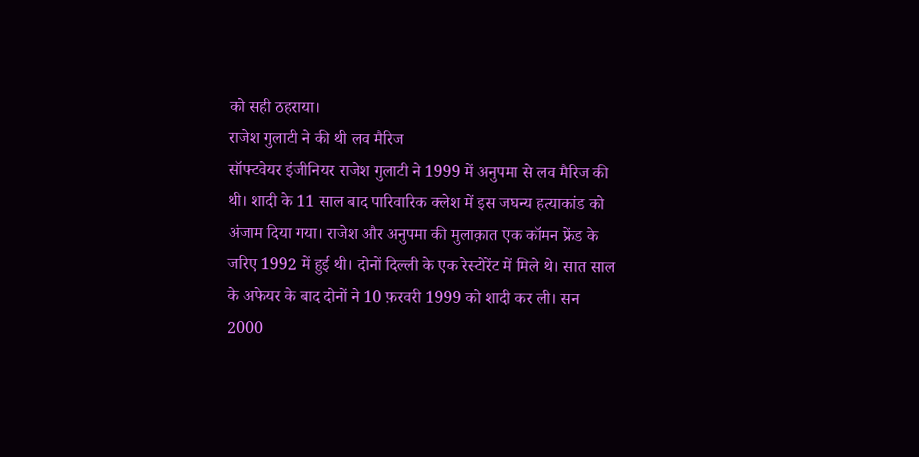को सही ठहराया।
राजेश गुलाटी ने की थी लव मैरिज
सॉफ्टवेयर इंजीनियर राजेश गुलाटी ने 1999 में अनुपमा से लव मैरिज की थी। शादी के 11 साल बाद पारिवारिक क्लेश में इस जघन्य हत्याकांड को अंजाम दिया गया। राजेश और अनुपमा की मुलाक़ात एक कॉमन फ्रेंड के जरिए 1992 में हुई थी। दोनों दिल्ली के एक रेस्टोरेंट में मिले थे। सात साल के अफेयर के बाद दोनों ने 10 फ़रवरी 1999 को शादी कर ली। सन 2000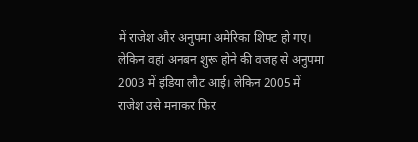में राजेश और अनुपमा अमेरिका शिफ्ट हो गए। लेकिन वहां अनबन शुरू होने की वजह से अनुपमा 2003 में इंडिया लौट आई। लेकिन 2005 में राजेश उसे मनाकर फिर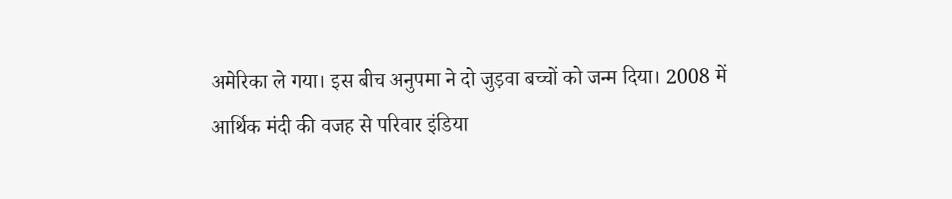अमेरिका ले गया। इस बीच अनुपमा ने दो जुड़वा बच्चों को जन्म दिया। 2008 में आर्थिक मंदी की वजह से परिवार इंडिया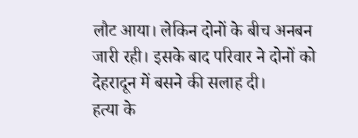लौट आया। लेकिन दोनों के बीच अनबन जारी रही। इसके बाद परिवार ने दोनों को देहरादून में बसने की सलाह दी।
हत्या के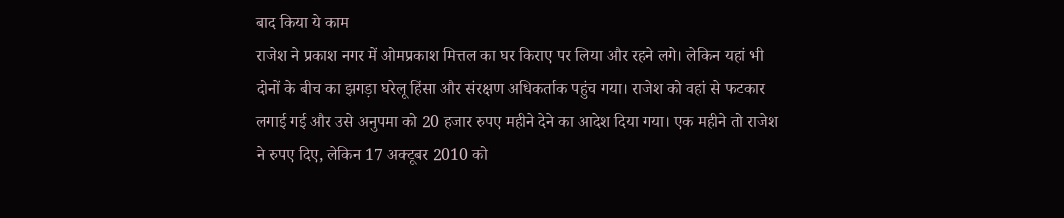बाद किया ये काम
राजेश ने प्रकाश नगर में ओमप्रकाश मित्तल का घर किराए पर लिया और रहने लगे। लेकिन यहां भी दोनों के बीच का झगड़ा घरेलू हिंसा और संरक्षण अधिकर्ताक पहुंच गया। राजेश को वहां से फटकार लगाई गई और उसे अनुपमा को 20 हजार रुपए महीने देने का आदेश दिया गया। एक महीने तो राजेश ने रुपए दिए, लेकिन 17 अक्टूबर 2010 को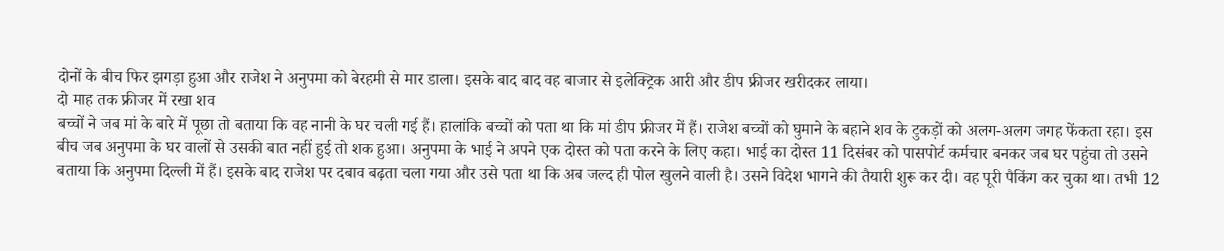दोनों के बीच फिर झगड़ा हुआ और राजेश ने अनुपमा को बेरहमी से मार डाला। इसके बाद बाद वह बाजार से इलेक्ट्रिक आरी और डीप फ्रीजर खरीदकर लाया।
दो माह तक फ्रीजर में रखा शव
बच्चों ने जब मां के बारे में पूछा तो बताया कि वह नानी के घर चली गई हैं। हालांकि बच्चों को पता था कि मां डीप फ्रीजर में हैं। राजेश बच्चों को घुमाने के बहाने शव के टुकड़ों को अलग-अलग जगह फेंकता रहा। इस बीच जब अनुपमा के घर वालों से उसकी बात नहीं हुई तो शक हुआ। अनुपमा के भाई ने अपने एक दोस्त को पता करने के लिए कहा। भाई का दोस्त 11 दिसंबर को पासपोर्ट कर्मचार बनकर जब घर पहुंचा तो उसने बताया कि अनुपमा दिल्ली में हैं। इसके बाद राजेश पर दबाव बढ़ता चला गया और उसे पता था कि अब जल्द ही पोल खुलने वाली है। उसने विदेश भागने की तैयारी शुरू कर दी। वह पूरी पैकिंग कर चुका था। तभी 12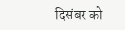दिसंबर को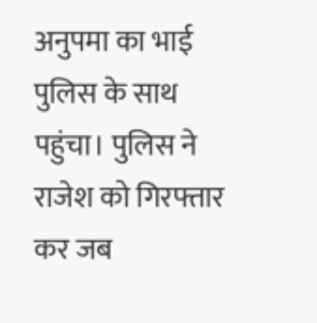अनुपमा का भाई पुलिस के साथ पहुंचा। पुलिस ने राजेश को गिरफ्तार कर जब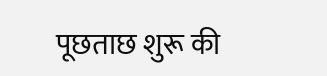पूछताछ शुरू की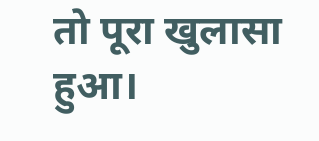तो पूरा खुलासा हुआ।